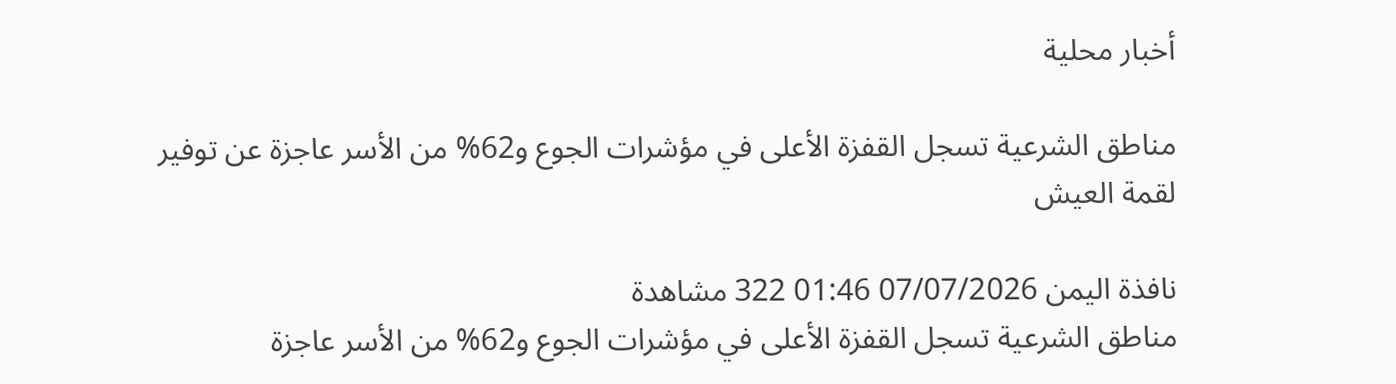أخبار محلية

مناطق الشرعية تسجل القفزة الأعلى في مؤشرات الجوع و62% من الأسر عاجزة عن توفير لقمة العيش

نافذة اليمن 07/07/2026 01:46 322 مشاهدة
مناطق الشرعية تسجل القفزة الأعلى في مؤشرات الجوع و62% من الأسر عاجزة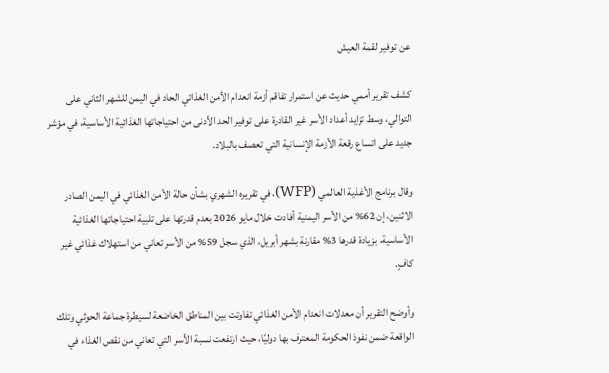عن توفير لقمة العيش

كشف تقرير أممي حديث عن استمرار تفاقم أزمة انعدام الأمن الغذائي الحاد في اليمن للشهر الثاني على التوالي، وسط تزايد أعداد الأسر غير القادرة على توفير الحد الأدنى من احتياجاتها الغذائية الأساسية، في مؤشر جديد على اتساع رقعة الأزمة الإنسانية التي تعصف بالبلاد.

وقال برنامج الأغذية العالمي (WFP)، في تقريره الشهري بشأن حالة الأمن الغذائي في اليمن الصادر الاثنين، إن 62% من الأسر اليمنية أفادت خلال مايو 2026 بعدم قدرتها على تلبية احتياجاتها الغذائية الأساسية، بزيادة قدرها 3% مقارنة بشهر أبريل، الذي سجل 59% من الأسر تعاني من استهلاك غذائي غير كافٍ.

وأوضح التقرير أن معدلات انعدام الأمن الغذائي تفاوتت بين المناطق الخاضعة لسيطرة جماعة الحوثي وتلك الواقعة ضمن نفوذ الحكومة المعترف بها دوليًا، حيث ارتفعت نسبة الأسر التي تعاني من نقص الغذاء في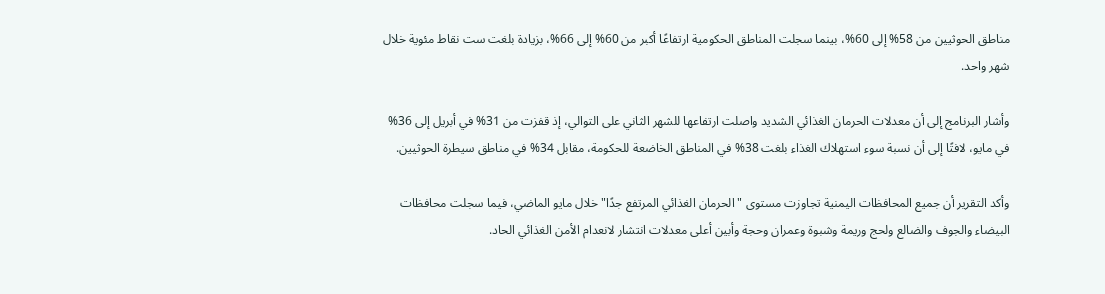مناطق الحوثيين من 58% إلى 60%، بينما سجلت المناطق الحكومية ارتفاعًا أكبر من 60% إلى 66%، بزيادة بلغت ست نقاط مئوية خلال شهر واحد.

وأشار البرنامج إلى أن معدلات الحرمان الغذائي الشديد واصلت ارتفاعها للشهر الثاني على التوالي، إذ قفزت من 31% في أبريل إلى 36% في مايو، لافتًا إلى أن نسبة سوء استهلاك الغذاء بلغت 38% في المناطق الخاضعة للحكومة، مقابل 34% في مناطق سيطرة الحوثيين.

وأكد التقرير أن جميع المحافظات اليمنية تجاوزت مستوى "الحرمان الغذائي المرتفع جدًا" خلال مايو الماضي، فيما سجلت محافظات البيضاء والجوف والضالع ولحج وريمة وشبوة وعمران وحجة وأبين أعلى معدلات انتشار لانعدام الأمن الغذائي الحاد.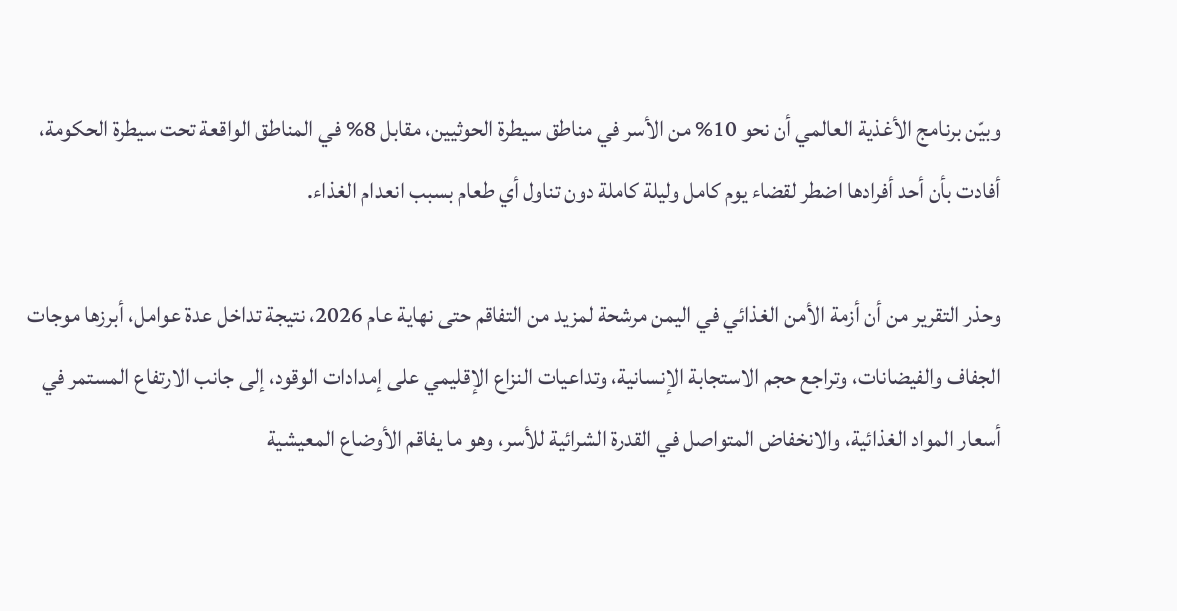وبيّن برنامج الأغذية العالمي أن نحو 10% من الأسر في مناطق سيطرة الحوثيين، مقابل 8% في المناطق الواقعة تحت سيطرة الحكومة، أفادت بأن أحد أفرادها اضطر لقضاء يوم كامل وليلة كاملة دون تناول أي طعام بسبب انعدام الغذاء.

وحذر التقرير من أن أزمة الأمن الغذائي في اليمن مرشحة لمزيد من التفاقم حتى نهاية عام 2026، نتيجة تداخل عدة عوامل، أبرزها موجات الجفاف والفيضانات، وتراجع حجم الاستجابة الإنسانية، وتداعيات النزاع الإقليمي على إمدادات الوقود، إلى جانب الارتفاع المستمر في أسعار المواد الغذائية، والانخفاض المتواصل في القدرة الشرائية للأسر، وهو ما يفاقم الأوضاع المعيشية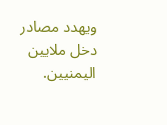ويهدد مصادر دخل ملايين اليمنيين.